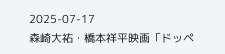2025-07-17
森崎大祐・橋本祥平映画「ドッペ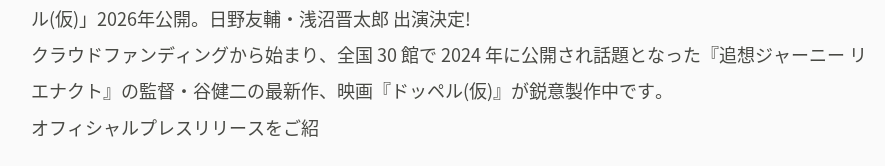ル(仮)」2026年公開。日野友輔・浅沼晋太郎 出演決定!
クラウドファンディングから始まり、全国 30 館で 2024 年に公開され話題となった『追想ジャーニー リエナクト』の監督・谷健二の最新作、映画『ドッペル(仮)』が鋭意製作中です。
オフィシャルプレスリリースをご紹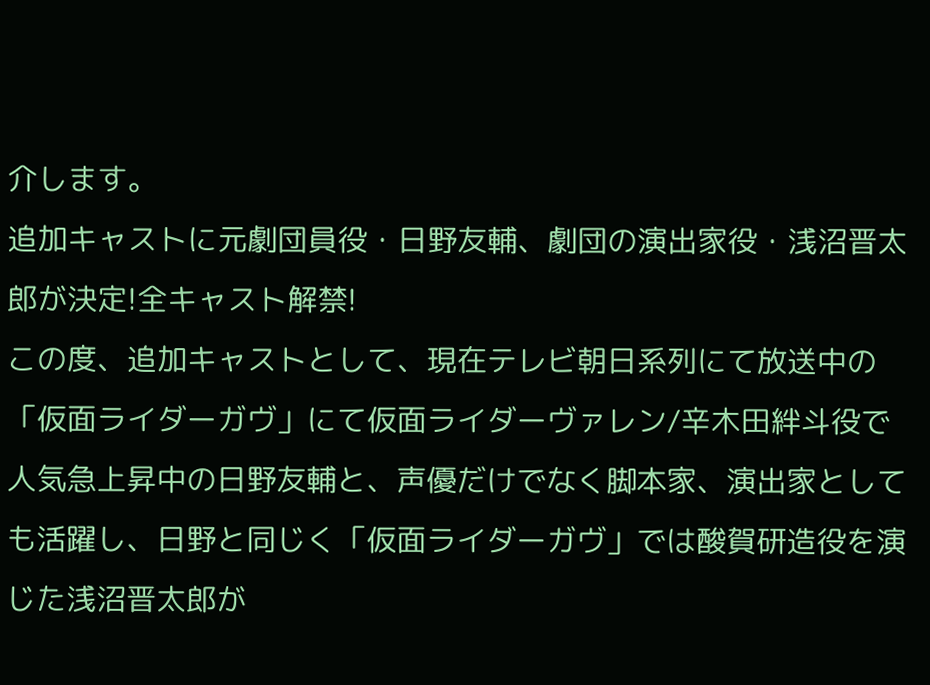介します。
追加キャストに元劇団員役・日野友輔、劇団の演出家役・浅沼晋太郎が決定!全キャスト解禁!
この度、追加キャストとして、現在テレビ朝日系列にて放送中の「仮面ライダーガヴ」にて仮面ライダーヴァレン/辛木田絆斗役で人気急上昇中の日野友輔と、声優だけでなく脚本家、演出家としても活躍し、日野と同じく「仮面ライダーガヴ」では酸賀研造役を演じた浅沼晋太郎が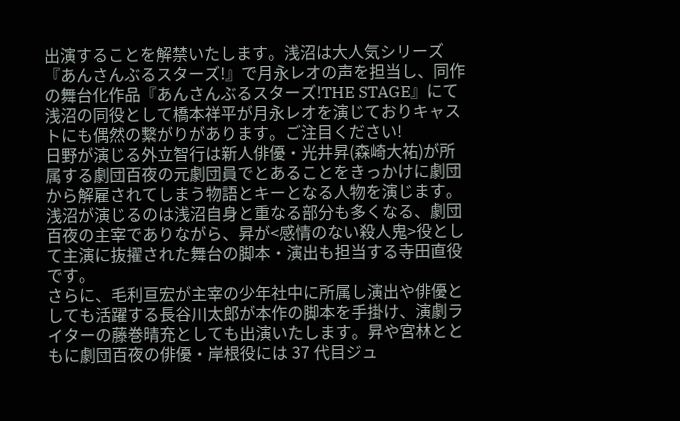出演することを解禁いたします。浅沼は大人気シリーズ『あんさんぶるスターズ!』で月永レオの声を担当し、同作の舞台化作品『あんさんぶるスターズ!THE STAGE』にて浅沼の同役として橋本祥平が月永レオを演じておりキャストにも偶然の繋がりがあります。ご注目ください!
日野が演じる外立智行は新人俳優・光井昇(森崎大祐)が所属する劇団百夜の元劇団員でとあることをきっかけに劇団から解雇されてしまう物語とキーとなる人物を演じます。浅沼が演じるのは浅沼自身と重なる部分も多くなる、劇団百夜の主宰でありながら、昇が<感情のない殺人鬼>役として主演に抜擢された舞台の脚本・演出も担当する寺田直役です。
さらに、毛利亘宏が主宰の少年社中に所属し演出や俳優としても活躍する長谷川太郎が本作の脚本を手掛け、演劇ライターの藤巻晴充としても出演いたします。昇や宮林とともに劇団百夜の俳優・岸根役には 37 代目ジュ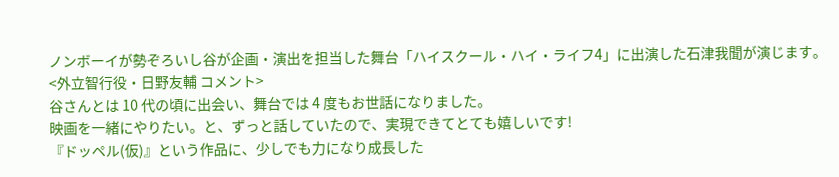ノンボーイが勢ぞろいし谷が企画・演出を担当した舞台「ハイスクール・ハイ・ライフ4」に出演した石津我聞が演じます。
<外立智行役・日野友輔 コメント>
谷さんとは 10 代の頃に出会い、舞台では 4 度もお世話になりました。
映画を一緒にやりたい。と、ずっと話していたので、実現できてとても嬉しいです!
『ドッペル(仮)』という作品に、少しでも力になり成長した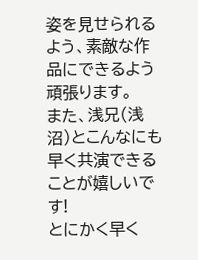姿を見せられるよう、素敵な作品にできるよう頑張ります。
また、浅兄(浅沼)とこんなにも早く共演できることが嬉しいです!
とにかく早く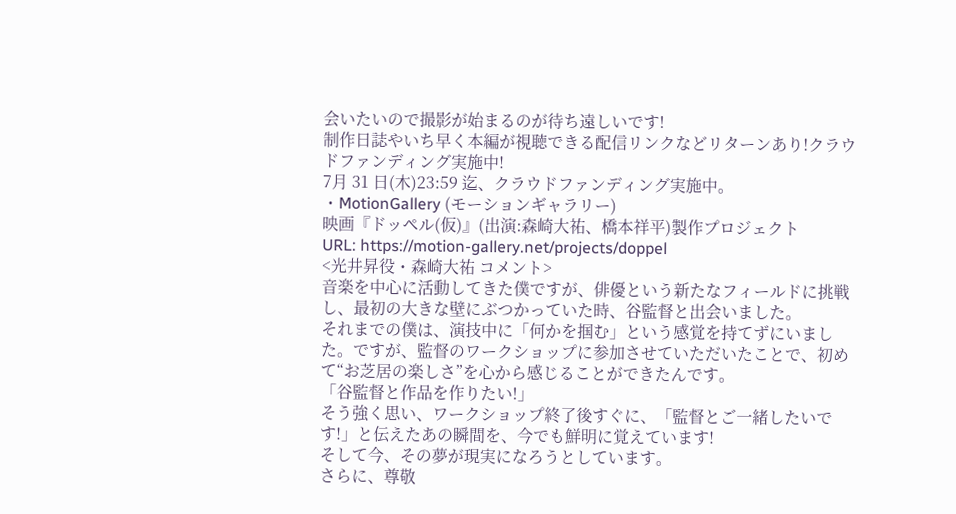会いたいので撮影が始まるのが待ち遠しいです!
制作日誌やいち早く本編が視聴できる配信リンクなどリターンあり!クラウドファンディング実施中!
7月 31 日(木)23:59 迄、クラウドファンディング実施中。
・MotionGallery (モーションギャラリー)
映画『ドッペル(仮)』(出演:森崎大祐、橋本祥平)製作プロジェクト
URL: https://motion-gallery.net/projects/doppel
<光井昇役・森崎大祐 コメント>
音楽を中心に活動してきた僕ですが、俳優という新たなフィールドに挑戦し、最初の大きな壁にぶつかっていた時、谷監督と出会いました。
それまでの僕は、演技中に「何かを掴む」という感覚を持てずにいました。ですが、監督のワークショップに参加させていただいたことで、初めて“お芝居の楽しさ”を心から感じることができたんです。
「谷監督と作品を作りたい!」
そう強く思い、ワークショップ終了後すぐに、「監督とご一緒したいです!」と伝えたあの瞬間を、今でも鮮明に覚えています!
そして今、その夢が現実になろうとしています。
さらに、尊敬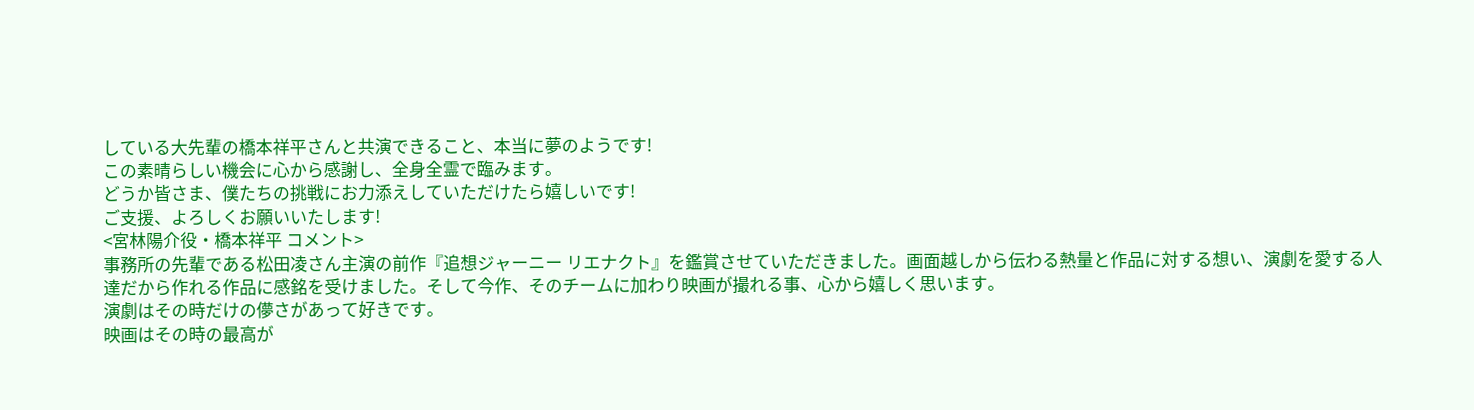している大先輩の橋本祥平さんと共演できること、本当に夢のようです!
この素晴らしい機会に心から感謝し、全身全霊で臨みます。
どうか皆さま、僕たちの挑戦にお力添えしていただけたら嬉しいです!
ご支援、よろしくお願いいたします!
<宮林陽介役・橋本祥平 コメント>
事務所の先輩である松田凌さん主演の前作『追想ジャーニー リエナクト』を鑑賞させていただきました。画面越しから伝わる熱量と作品に対する想い、演劇を愛する人達だから作れる作品に感銘を受けました。そして今作、そのチームに加わり映画が撮れる事、心から嬉しく思います。
演劇はその時だけの儚さがあって好きです。
映画はその時の最高が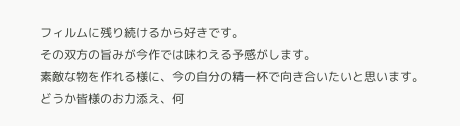フィルムに残り続けるから好きです。
その双方の旨みが今作では味わえる予感がします。
素敵な物を作れる様に、今の自分の精一杯で向き合いたいと思います。
どうか皆様のお力添え、何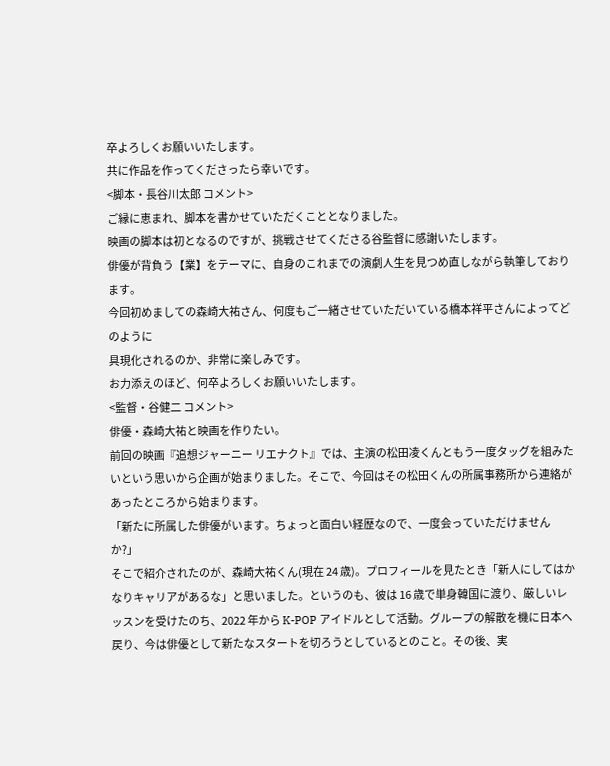卒よろしくお願いいたします。
共に作品を作ってくださったら幸いです。
<脚本・長谷川太郎 コメント>
ご縁に恵まれ、脚本を書かせていただくこととなりました。
映画の脚本は初となるのですが、挑戦させてくださる谷監督に感謝いたします。
俳優が背負う【業】をテーマに、自身のこれまでの演劇人生を見つめ直しながら執筆しております。
今回初めましての森崎大祐さん、何度もご一緒させていただいている橋本祥平さんによってどのように
具現化されるのか、非常に楽しみです。
お力添えのほど、何卒よろしくお願いいたします。
<監督・谷健二 コメント>
俳優・森崎大祐と映画を作りたい。
前回の映画『追想ジャーニー リエナクト』では、主演の松田凌くんともう一度タッグを組みたいという思いから企画が始まりました。そこで、今回はその松田くんの所属事務所から連絡があったところから始まります。
「新たに所属した俳優がいます。ちょっと面白い経歴なので、一度会っていただけませんか?」
そこで紹介されたのが、森崎大祐くん(現在 24 歳)。プロフィールを見たとき「新人にしてはかなりキャリアがあるな」と思いました。というのも、彼は 16 歳で単身韓国に渡り、厳しいレッスンを受けたのち、2022 年から K-POP アイドルとして活動。グループの解散を機に日本へ戻り、今は俳優として新たなスタートを切ろうとしているとのこと。その後、実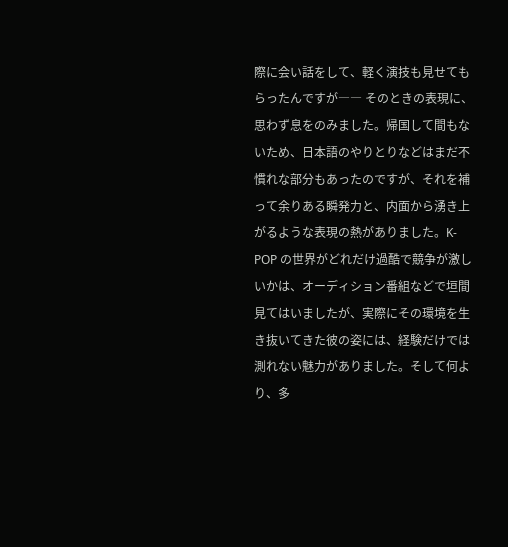際に会い話をして、軽く演技も見せてもらったんですが―― そのときの表現に、思わず息をのみました。帰国して間もないため、日本語のやりとりなどはまだ不慣れな部分もあったのですが、それを補って余りある瞬発力と、内面から湧き上がるような表現の熱がありました。K-POP の世界がどれだけ過酷で競争が激しいかは、オーディション番組などで垣間見てはいましたが、実際にその環境を生き抜いてきた彼の姿には、経験だけでは測れない魅力がありました。そして何より、多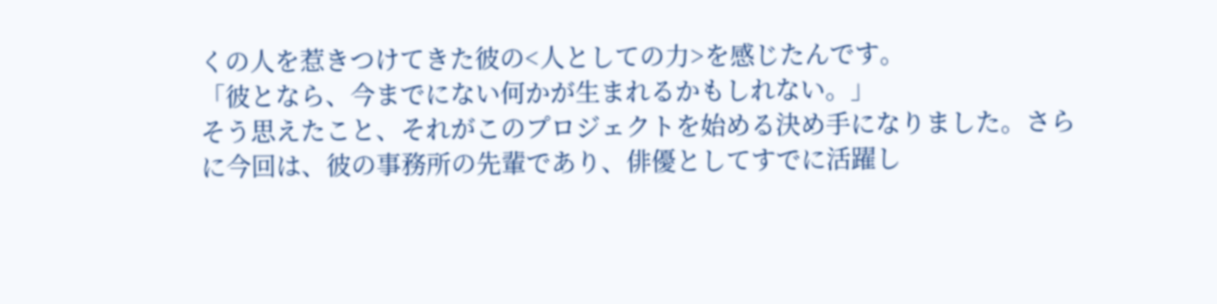くの人を惹きつけてきた彼の<人としての力>を感じたんです。
「彼となら、今までにない何かが生まれるかもしれない。」
そう思えたこと、それがこのプロジェクトを始める決め手になりました。さらに今回は、彼の事務所の先輩であり、俳優としてすでに活躍し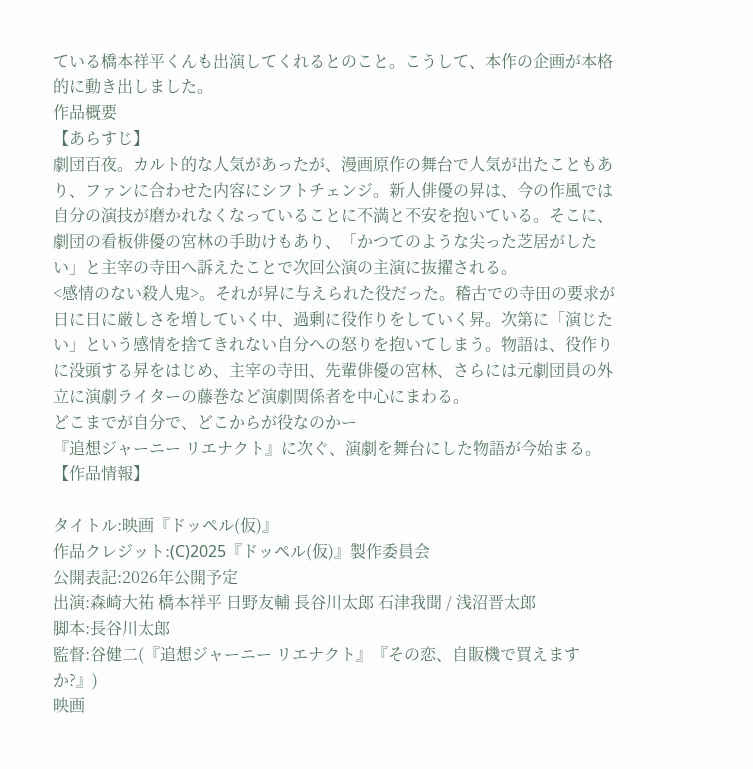ている橋本祥平くんも出演してくれるとのこと。こうして、本作の企画が本格的に動き出しました。
作品概要
【あらすじ】
劇団百夜。カルト的な人気があったが、漫画原作の舞台で人気が出たこともあり、ファンに合わせた内容にシフトチェンジ。新人俳優の昇は、今の作風では自分の演技が磨かれなくなっていることに不満と不安を抱いている。そこに、劇団の看板俳優の宮林の手助けもあり、「かつてのような尖った芝居がしたい」と主宰の寺田へ訴えたことで次回公演の主演に抜擢される。
<感情のない殺人鬼>。それが昇に与えられた役だった。稽古での寺田の要求が日に日に厳しさを増していく中、過剰に役作りをしていく昇。次第に「演じたい」という感情を捨てきれない自分への怒りを抱いてしまう。物語は、役作りに没頭する昇をはじめ、主宰の寺田、先輩俳優の宮林、さらには元劇団員の外立に演劇ライターの藤巻など演劇関係者を中心にまわる。
どこまでが自分で、どこからが役なのかー
『追想ジャーニー リエナクト』に次ぐ、演劇を舞台にした物語が今始まる。
【作品情報】

タイトル:映画『ドッペル(仮)』
作品クレジット:(C)2025『ドッペル(仮)』製作委員会
公開表記:2026年公開予定
出演:森崎大祐 橋本祥平 日野友輔 長谷川太郎 石津我聞 / 浅沼晋太郎
脚本:長谷川太郎
監督:谷健二(『追想ジャーニー リエナクト』『その恋、自販機で買えますか?』)
映画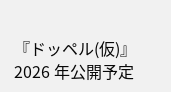『ドッペル(仮)』 2026 年公開予定